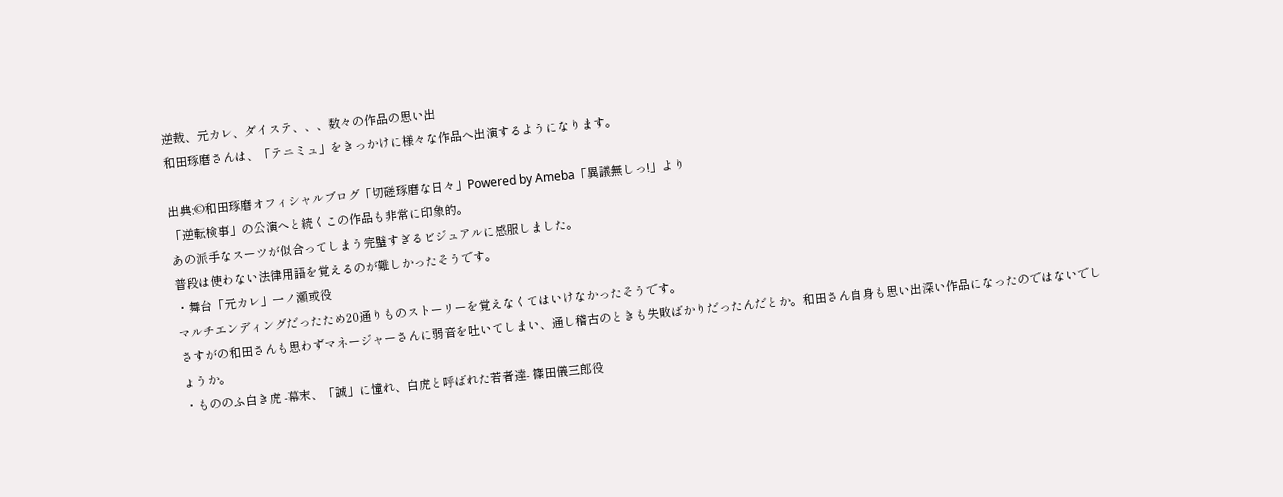逆裁、元カレ、ダイステ、、、数々の作品の思い出
和田琢磨さんは、「テニミュ」をきっかけに様々な作品へ出演するようになります。

出典:©和田琢磨オフィシャルブログ「切磋琢磨な日々」Powered by Ameba「異議無しっ!」より
「逆転検事」の公演へと続くこの作品も非常に印象的。
あの派手なスーツが似合ってしまう完璧すぎるビジュアルに感服しました。
普段は使わない法律用語を覚えるのが難しかったそうです。
・舞台「元カレ」一ノ瀬或役
マルチエンディングだったため20通りものストーリーを覚えなくてはいけなかったそうです。
さすがの和田さんも思わずマネージャーさんに弱音を吐いてしまい、通し稽古のときも失敗ばかりだったんだとか。和田さん自身も思い出深い作品になったのではないでしょうか。
・もののふ白き虎 -幕末、「誠」に憧れ、白虎と呼ばれた若者達- 篠田儀三郎役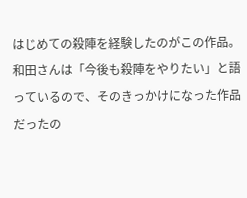はじめての殺陣を経験したのがこの作品。
和田さんは「今後も殺陣をやりたい」と語っているので、そのきっかけになった作品だったの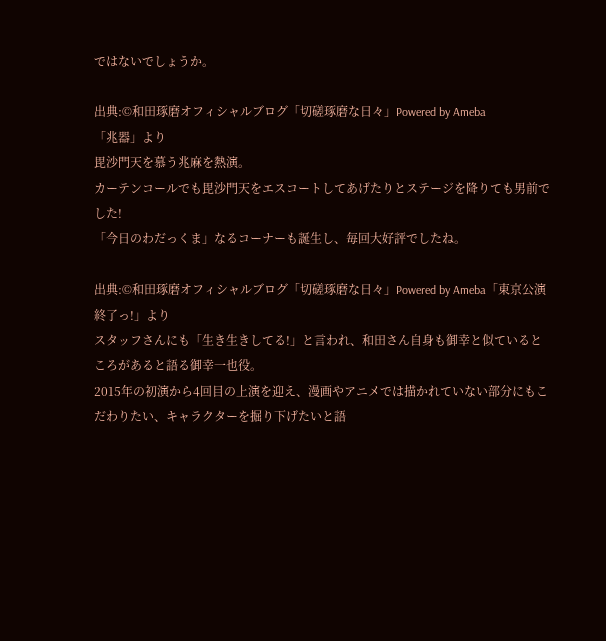ではないでしょうか。

出典:©和田琢磨オフィシャルブログ「切磋琢磨な日々」Powered by Ameba
「兆器」より
毘沙門天を慕う兆麻を熱演。
カーテンコールでも毘沙門天をエスコートしてあげたりとステージを降りても男前でした!
「今日のわだっくま」なるコーナーも誕生し、毎回大好評でしたね。

出典:©和田琢磨オフィシャルブログ「切磋琢磨な日々」Powered by Ameba「東京公演終了っ!」より
スタッフさんにも「生き生きしてる!」と言われ、和田さん自身も御幸と似ているところがあると語る御幸一也役。
2015年の初演から4回目の上演を迎え、漫画やアニメでは描かれていない部分にもこだわりたい、キャラクターを掘り下げたいと語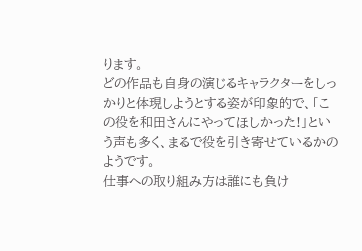ります。
どの作品も自身の演じるキャラクターをしっかりと体現しようとする姿が印象的で、「この役を和田さんにやってほしかった!」という声も多く、まるで役を引き寄せているかのようです。
仕事への取り組み方は誰にも負け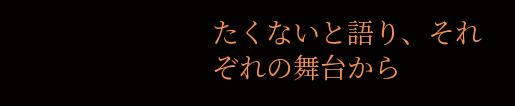たくないと語り、それぞれの舞台から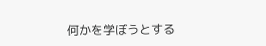何かを学ぼうとする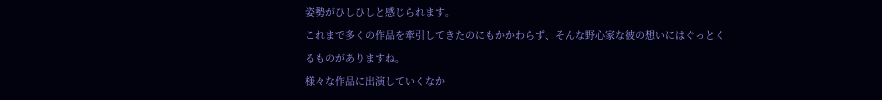姿勢がひしひしと感じられます。
これまで多くの作品を牽引してきたのにもかかわらず、そんな野心家な彼の想いにはぐっとくるものがありますね。
様々な作品に出演していくなか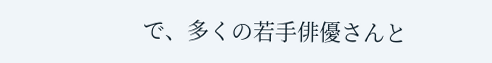で、多くの若手俳優さんと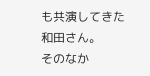も共演してきた和田さん。
そのなか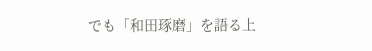でも「和田琢磨」を語る上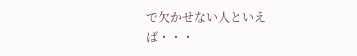で欠かせない人といえば・・・